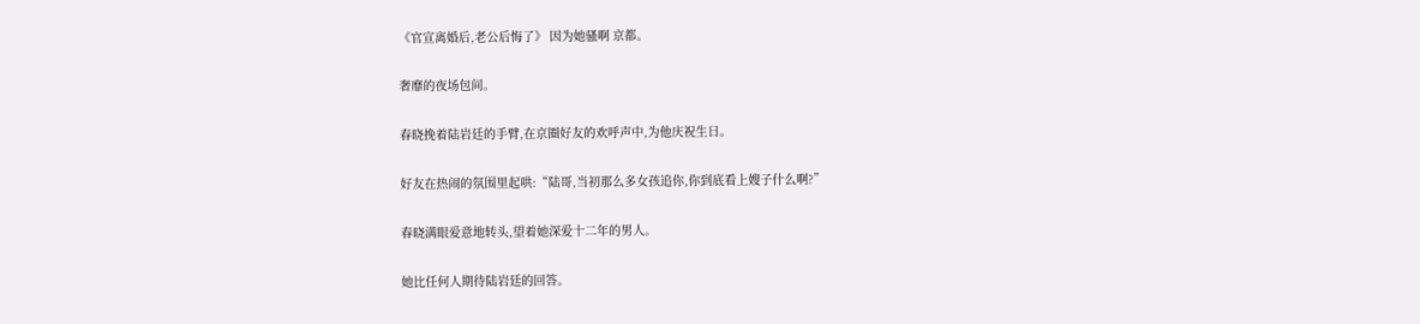《官宣离婚后,老公后悔了》 因为她骚啊 京都。

奢靡的夜场包间。

春晓挽着陆岩廷的手臂,在京圈好友的欢呼声中,为他庆祝生日。

好友在热闹的氛围里起哄:“陆哥,当初那么多女孩追你,你到底看上嫂子什么啊?”

春晓满眼爱意地转头,望着她深爱十二年的男人。

她比任何人期待陆岩廷的回答。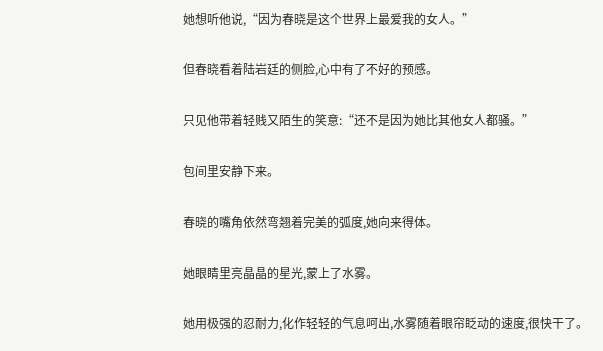她想听他说,“因为春晓是这个世界上最爱我的女人。”

但春晓看着陆岩廷的侧脸,心中有了不好的预感。

只见他带着轻贱又陌生的笑意:“还不是因为她比其他女人都骚。”

包间里安静下来。

春晓的嘴角依然弯翘着完美的弧度,她向来得体。

她眼睛里亮晶晶的星光,蒙上了水雾。

她用极强的忍耐力,化作轻轻的气息呵出,水雾随着眼帘眨动的速度,很快干了。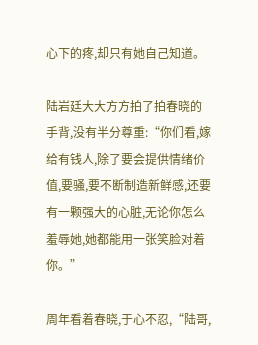心下的疼,却只有她自己知道。

陆岩廷大大方方拍了拍春晓的手背,没有半分尊重:“你们看,嫁给有钱人,除了要会提供情绪价值,要骚,要不断制造新鲜感,还要有一颗强大的心脏,无论你怎么羞辱她,她都能用一张笑脸对着你。”

周年看着春晓,于心不忍,“陆哥,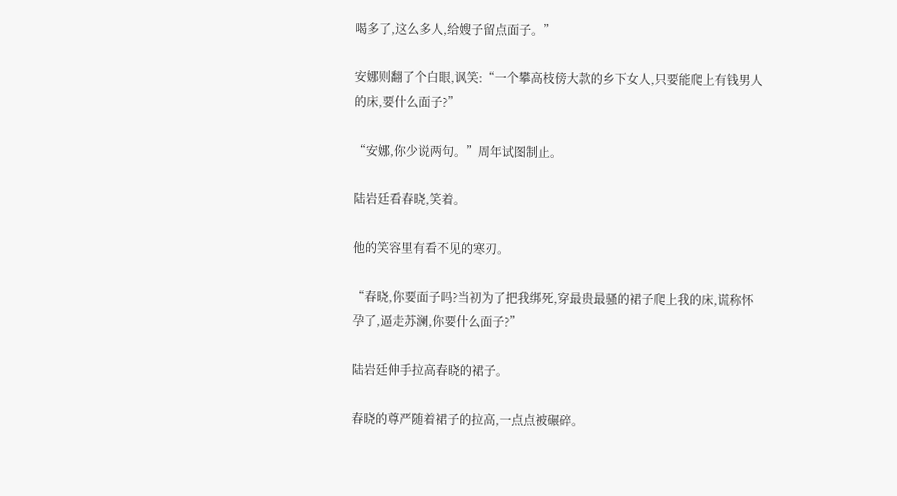喝多了,这么多人,给嫂子留点面子。”

安娜则翻了个白眼,讽笑:“一个攀高枝傍大款的乡下女人,只要能爬上有钱男人的床,要什么面子?”

“安娜,你少说两句。”周年试图制止。

陆岩廷看春晓,笑着。

他的笑容里有看不见的寒刃。

“春晓,你要面子吗?当初为了把我绑死,穿最贵最骚的裙子爬上我的床,谎称怀孕了,逼走苏澜,你要什么面子?”

陆岩廷伸手拉高春晓的裙子。

春晓的尊严随着裙子的拉高,一点点被碾碎。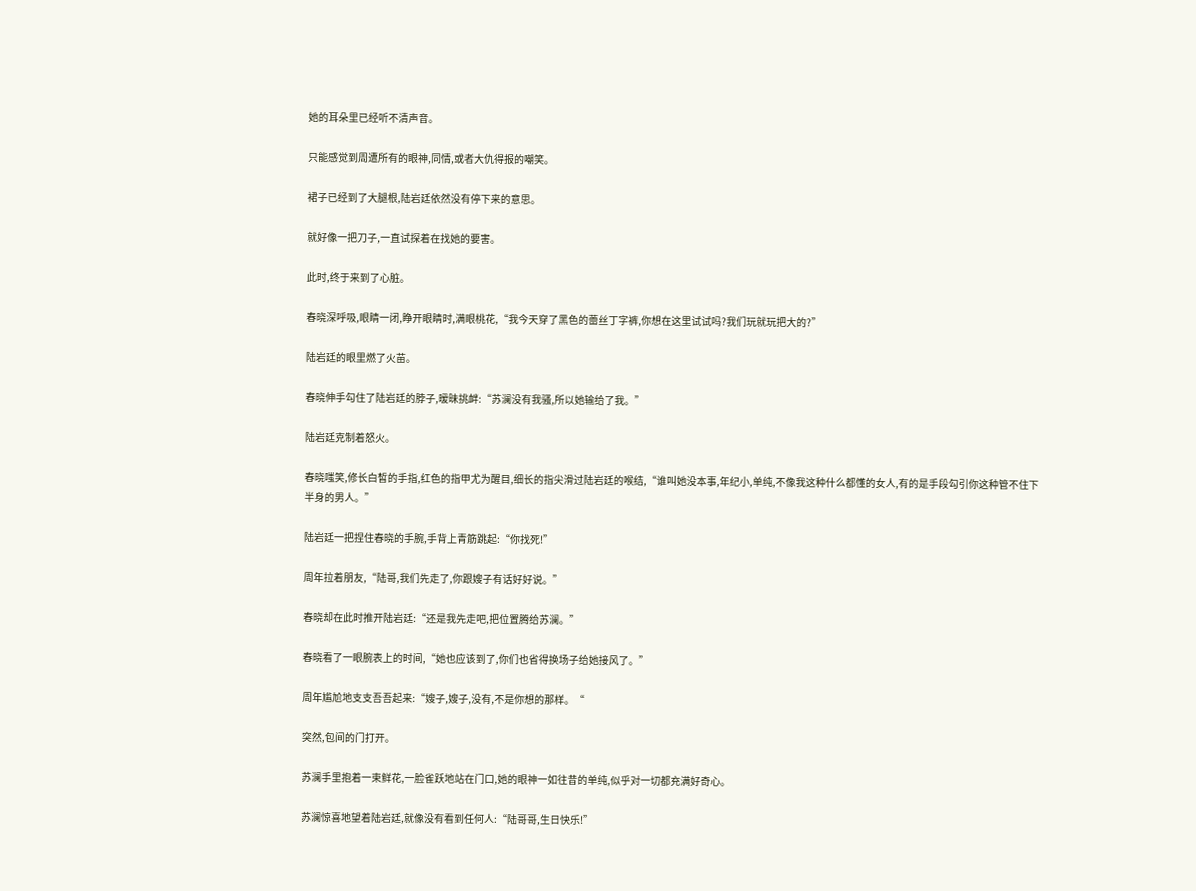她的耳朵里已经听不清声音。

只能感觉到周遭所有的眼神,同情,或者大仇得报的嘲笑。

裙子已经到了大腿根,陆岩廷依然没有停下来的意思。

就好像一把刀子,一直试探着在找她的要害。

此时,终于来到了心脏。

春晓深呼吸,眼睛一闭,睁开眼睛时,满眼桃花,“我今天穿了黑色的蕾丝丁字裤,你想在这里试试吗?我们玩就玩把大的?”

陆岩廷的眼里燃了火苗。

春晓伸手勾住了陆岩廷的脖子,暧昧挑衅:“苏澜没有我骚,所以她输给了我。”

陆岩廷克制着怒火。

春晓嗤笑,修长白皙的手指,红色的指甲尤为醒目,细长的指尖滑过陆岩廷的喉结,“谁叫她没本事,年纪小,单纯,不像我这种什么都懂的女人,有的是手段勾引你这种管不住下半身的男人。”

陆岩廷一把捏住春晓的手腕,手背上青筋跳起:“你找死!”

周年拉着朋友,“陆哥,我们先走了,你跟嫂子有话好好说。”

春晓却在此时推开陆岩廷:“还是我先走吧,把位置腾给苏澜。”

春晓看了一眼腕表上的时间,“她也应该到了,你们也省得换场子给她接风了。”

周年尴尬地支支吾吾起来:“嫂子,嫂子,没有,不是你想的那样。“

突然,包间的门打开。

苏澜手里抱着一束鲜花,一脸雀跃地站在门口,她的眼神一如往昔的单纯,似乎对一切都充满好奇心。

苏澜惊喜地望着陆岩廷,就像没有看到任何人:“陆哥哥,生日快乐!”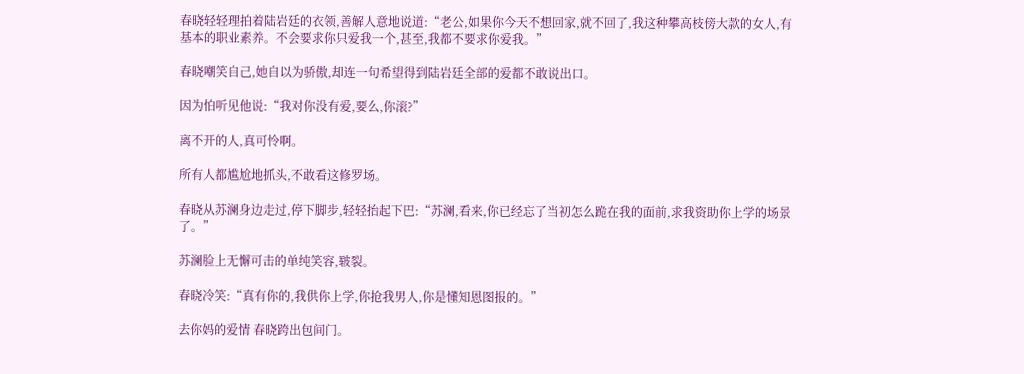春晓轻轻理拍着陆岩廷的衣领,善解人意地说道:“老公,如果你今天不想回家,就不回了,我这种攀高枝傍大款的女人,有基本的职业素养。不会要求你只爱我一个,甚至,我都不要求你爱我。”

春晓嘲笑自己,她自以为骄傲,却连一句希望得到陆岩廷全部的爱都不敢说出口。

因为怕听见他说:“我对你没有爱,要么,你滚?”

离不开的人,真可怜啊。

所有人都尴尬地抓头,不敢看这修罗场。

春晓从苏澜身边走过,停下脚步,轻轻抬起下巴:“苏澜,看来,你已经忘了当初怎么跪在我的面前,求我资助你上学的场景了。”

苏澜脸上无懈可击的单纯笑容,皲裂。

春晓冷笑:“真有你的,我供你上学,你抢我男人,你是懂知恩图报的。”

去你妈的爱情 春晓跨出包间门。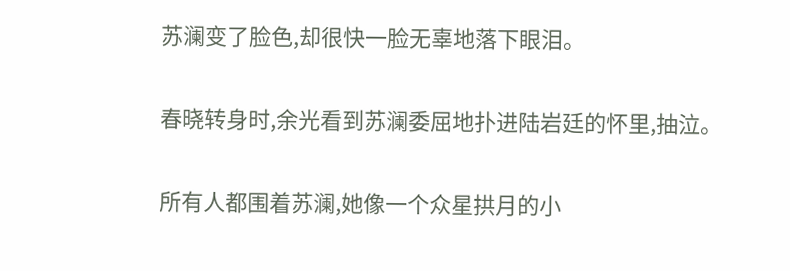苏澜变了脸色,却很快一脸无辜地落下眼泪。

春晓转身时,余光看到苏澜委屈地扑进陆岩廷的怀里,抽泣。

所有人都围着苏澜,她像一个众星拱月的小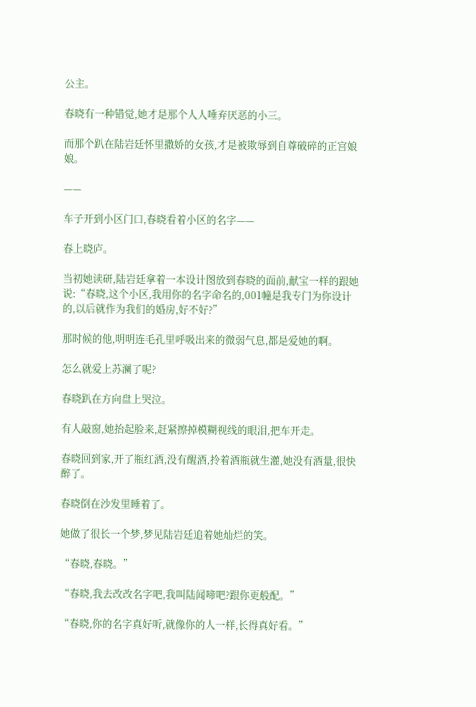公主。

春晓有一种错觉,她才是那个人人唾弃厌恶的小三。

而那个趴在陆岩廷怀里撒娇的女孩,才是被欺辱到自尊破碎的正宫娘娘。

——

车子开到小区门口,春晓看着小区的名字——

春上晓庐。

当初她读研,陆岩廷拿着一本设计图放到春晓的面前,献宝一样的跟她说:“春晓,这个小区,我用你的名字命名的,001幢是我专门为你设计的,以后就作为我们的婚房,好不好?”

那时候的他,明明连毛孔里呼吸出来的微弱气息,都是爱她的啊。

怎么就爱上苏澜了呢?

春晓趴在方向盘上哭泣。

有人敲窗,她抬起脸来,赶紧擦掉模糊视线的眼泪,把车开走。

春晓回到家,开了瓶红酒,没有醒酒,拎着酒瓶就生灌,她没有酒量,很快醉了。

春晓倒在沙发里睡着了。

她做了很长一个梦,梦见陆岩廷追着她灿烂的笑。

“春晓,春晓。”

“春晓,我去改改名字吧,我叫陆闻啼吧?跟你更般配。”

“春晓,你的名字真好听,就像你的人一样,长得真好看。”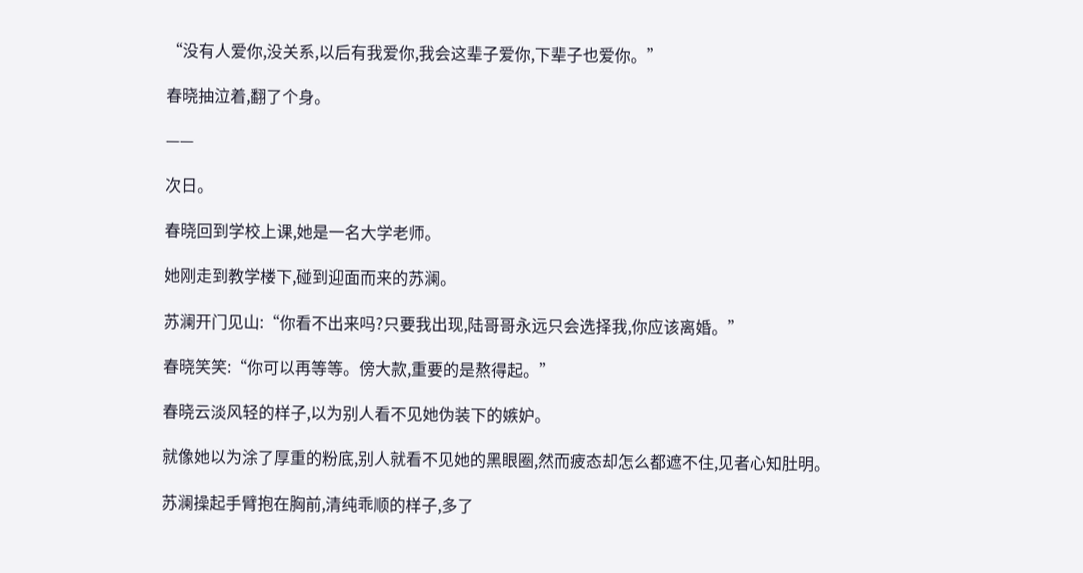“没有人爱你,没关系,以后有我爱你,我会这辈子爱你,下辈子也爱你。”

春晓抽泣着,翻了个身。

——

次日。

春晓回到学校上课,她是一名大学老师。

她刚走到教学楼下,碰到迎面而来的苏澜。

苏澜开门见山:“你看不出来吗?只要我出现,陆哥哥永远只会选择我,你应该离婚。”

春晓笑笑:“你可以再等等。傍大款,重要的是熬得起。”

春晓云淡风轻的样子,以为别人看不见她伪装下的嫉妒。

就像她以为涂了厚重的粉底,别人就看不见她的黑眼圈,然而疲态却怎么都遮不住,见者心知肚明。

苏澜操起手臂抱在胸前,清纯乖顺的样子,多了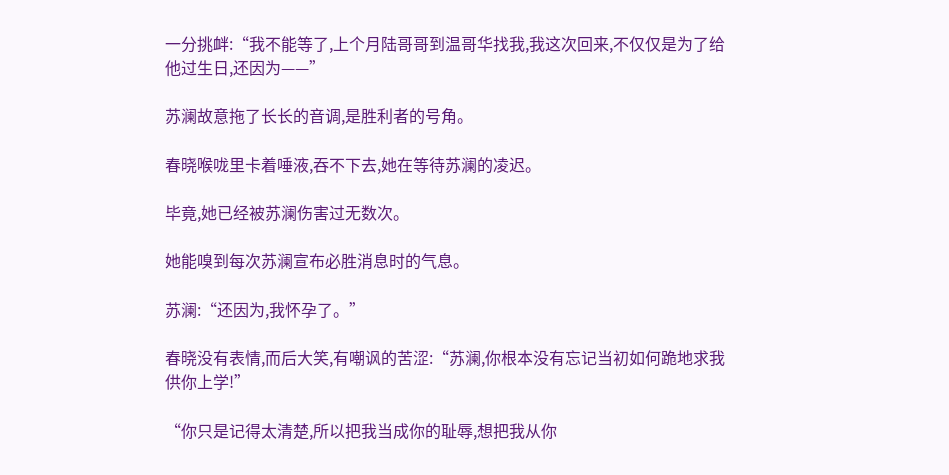一分挑衅:“我不能等了,上个月陆哥哥到温哥华找我,我这次回来,不仅仅是为了给他过生日,还因为——”

苏澜故意拖了长长的音调,是胜利者的号角。

春晓喉咙里卡着唾液,吞不下去,她在等待苏澜的凌迟。

毕竟,她已经被苏澜伤害过无数次。

她能嗅到每次苏澜宣布必胜消息时的气息。

苏澜:“还因为,我怀孕了。”

春晓没有表情,而后大笑,有嘲讽的苦涩:“苏澜,你根本没有忘记当初如何跪地求我供你上学!”

“你只是记得太清楚,所以把我当成你的耻辱,想把我从你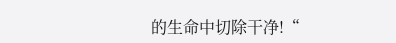的生命中切除干净!“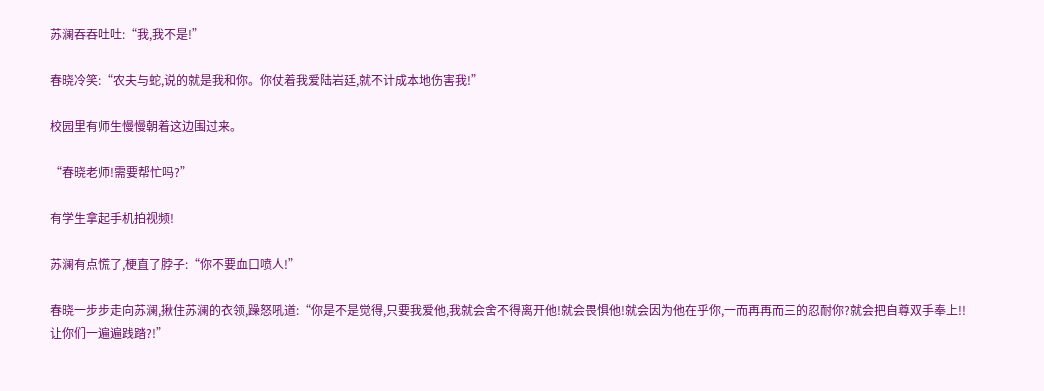苏澜吞吞吐吐:“我,我不是!”

春晓冷笑:“农夫与蛇,说的就是我和你。你仗着我爱陆岩廷,就不计成本地伤害我!”

校园里有师生慢慢朝着这边围过来。

“春晓老师!需要帮忙吗?”

有学生拿起手机拍视频!

苏澜有点慌了,梗直了脖子:“你不要血口喷人!”

春晓一步步走向苏澜,揪住苏澜的衣领,躁怒吼道:“你是不是觉得,只要我爱他,我就会舍不得离开他!就会畏惧他!就会因为他在乎你,一而再再而三的忍耐你?就会把自尊双手奉上!!让你们一遍遍践踏?!”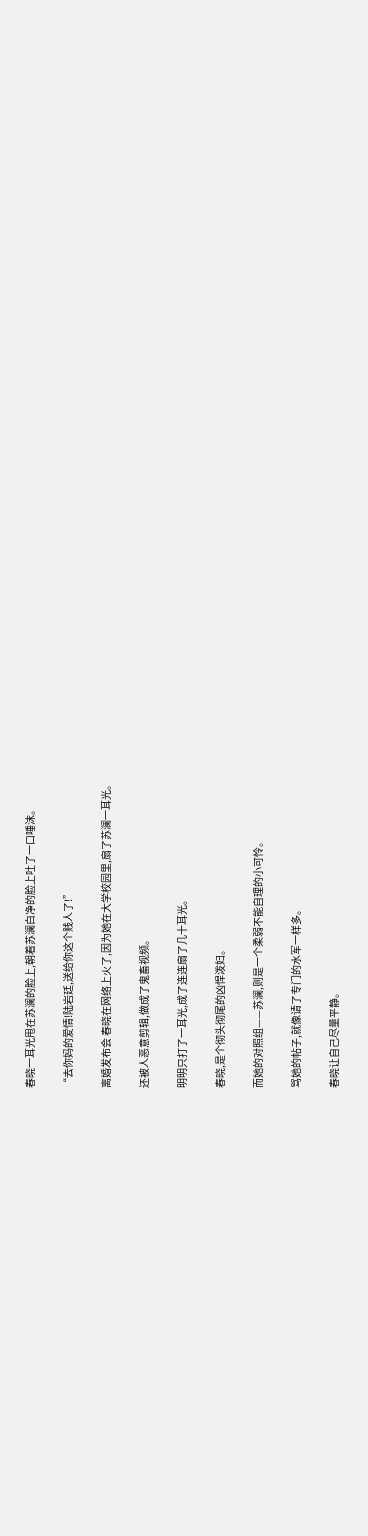春晓一耳光甩在苏澜的脸上,朝着苏澜白净的脸上吐了一口唾沫。

“去你妈的爱情!陆岩廷,送给你这个贱人了!”

离婚发布会 春晓在网络上火了,因为她在大学校园里,扇了苏澜一耳光。

还被人恶意剪辑,做成了鬼畜视频。

明明只打了一耳光,成了连连扇了几十耳光。

春晓,是个彻头彻尾的凶悍泼妇。

而她的对照组——苏澜,则是一个柔弱不能自理的小可怜。

骂她的帖子,就像请了专门的水军一样多。

春晓让自己尽量平静。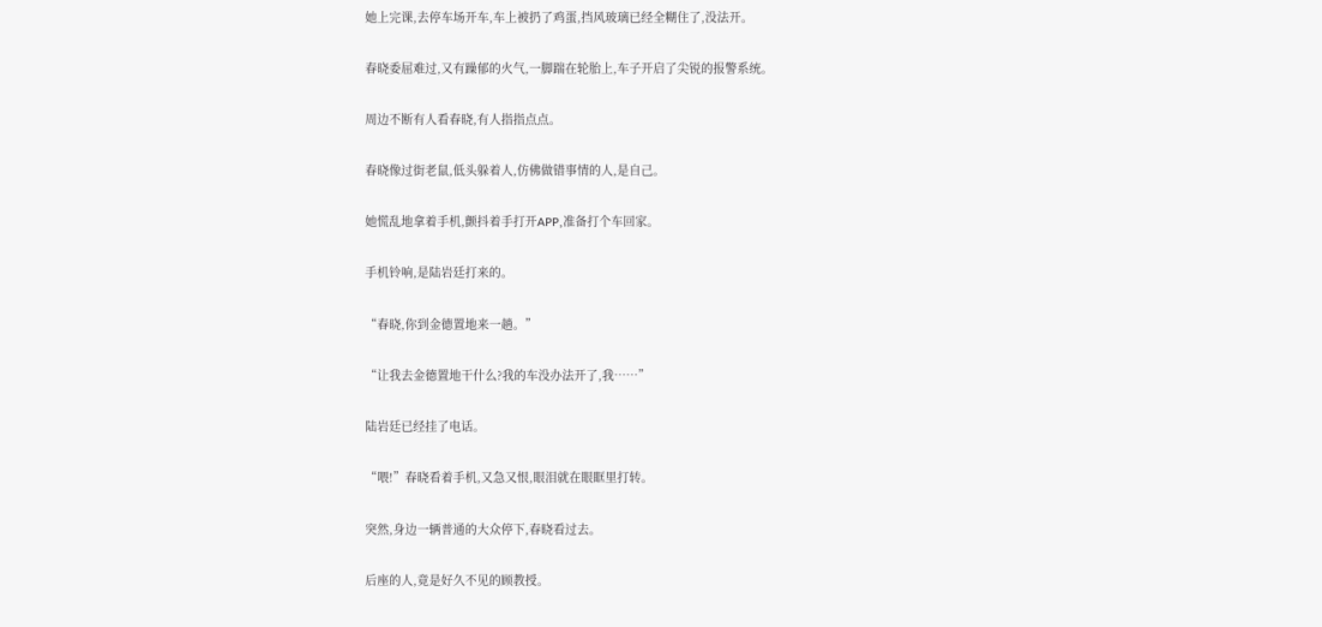她上完课,去停车场开车,车上被扔了鸡蛋,挡风玻璃已经全糊住了,没法开。

春晓委屈难过,又有躁郁的火气,一脚踹在轮胎上,车子开启了尖锐的报警系统。

周边不断有人看春晓,有人指指点点。

春晓像过街老鼠,低头躲着人,仿佛做错事情的人,是自己。

她慌乱地拿着手机,颤抖着手打开APP,准备打个车回家。

手机铃响,是陆岩廷打来的。

“春晓,你到金德置地来一趟。”

“让我去金德置地干什么?我的车没办法开了,我……”

陆岩廷已经挂了电话。

“喂!”春晓看着手机,又急又恨,眼泪就在眼眶里打转。

突然,身边一辆普通的大众停下,春晓看过去。

后座的人,竟是好久不见的顾教授。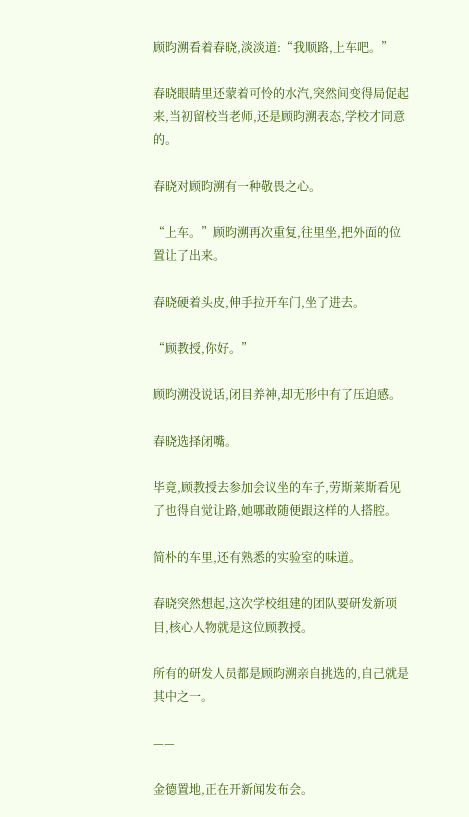顾昀溯看着春晓,淡淡道:“我顺路,上车吧。”

春晓眼睛里还蒙着可怜的水汽,突然间变得局促起来,当初留校当老师,还是顾昀溯表态,学校才同意的。

春晓对顾昀溯有一种敬畏之心。

“上车。”顾昀溯再次重复,往里坐,把外面的位置让了出来。

春晓硬着头皮,伸手拉开车门,坐了进去。

“顾教授,你好。”

顾昀溯没说话,闭目养神,却无形中有了压迫感。

春晓选择闭嘴。

毕竟,顾教授去参加会议坐的车子,劳斯莱斯看见了也得自觉让路,她哪敢随便跟这样的人搭腔。

简朴的车里,还有熟悉的实验室的味道。

春晓突然想起,这次学校组建的团队要研发新项目,核心人物就是这位顾教授。

所有的研发人员都是顾昀溯亲自挑选的,自己就是其中之一。

——

金德置地,正在开新闻发布会。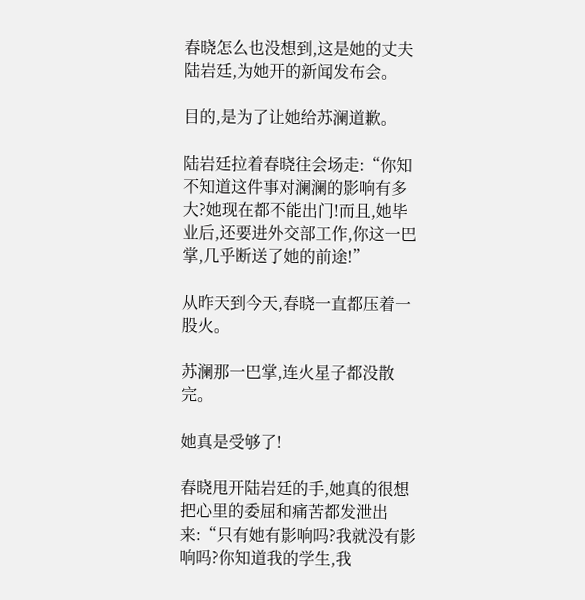春晓怎么也没想到,这是她的丈夫陆岩廷,为她开的新闻发布会。

目的,是为了让她给苏澜道歉。

陆岩廷拉着春晓往会场走:“你知不知道这件事对澜澜的影响有多大?她现在都不能出门!而且,她毕业后,还要进外交部工作,你这一巴掌,几乎断送了她的前途!”

从昨天到今天,春晓一直都压着一股火。

苏澜那一巴掌,连火星子都没散完。

她真是受够了!

春晓甩开陆岩廷的手,她真的很想把心里的委屈和痛苦都发泄出来:“只有她有影响吗?我就没有影响吗?你知道我的学生,我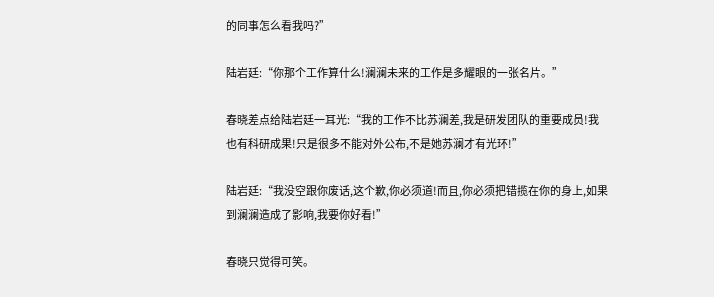的同事怎么看我吗?”

陆岩廷:“你那个工作算什么!澜澜未来的工作是多耀眼的一张名片。”

春晓差点给陆岩廷一耳光:“我的工作不比苏澜差,我是研发团队的重要成员!我也有科研成果!只是很多不能对外公布,不是她苏澜才有光环!”

陆岩廷:“我没空跟你废话,这个歉,你必须道!而且,你必须把错揽在你的身上,如果到澜澜造成了影响,我要你好看!”

春晓只觉得可笑。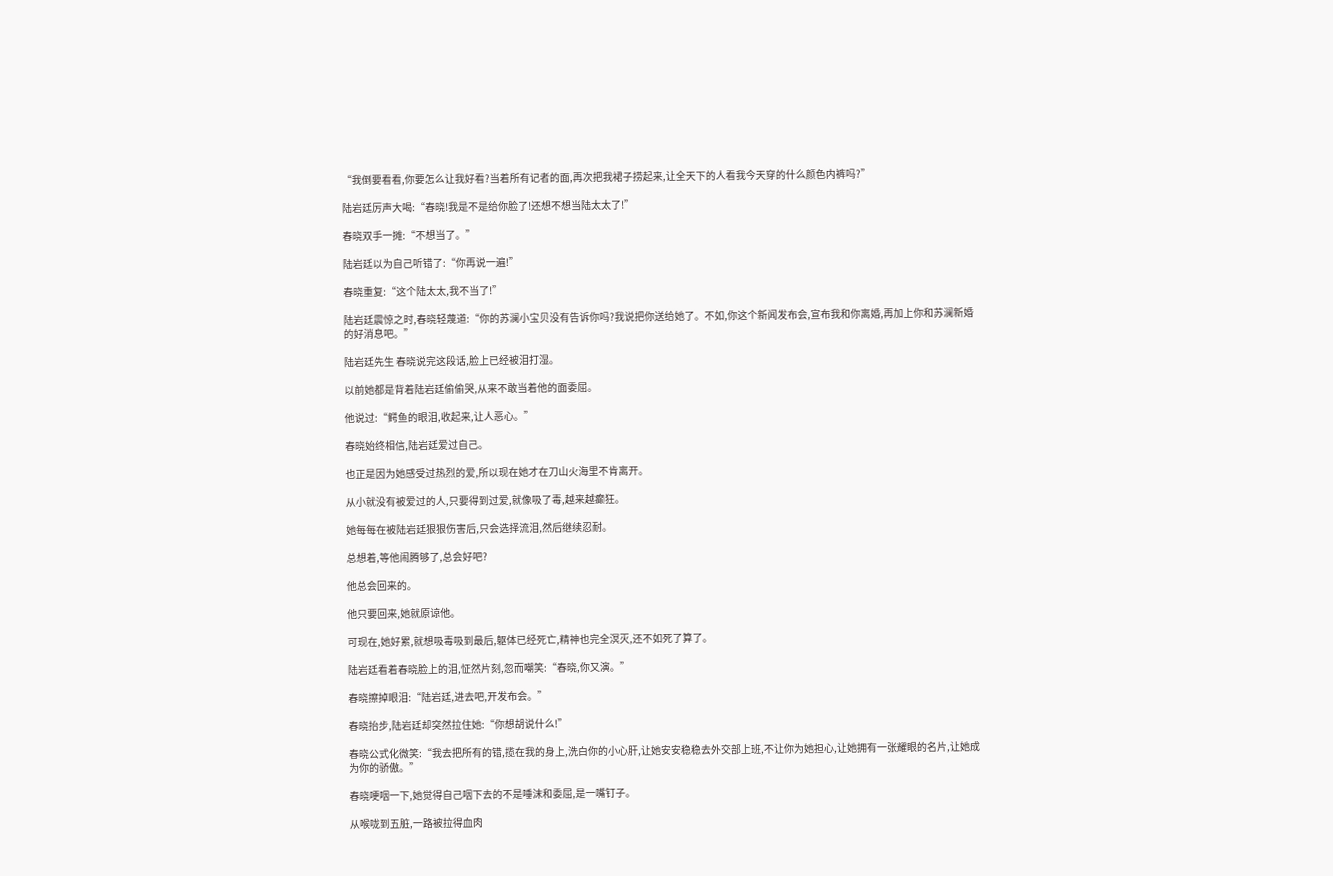“我倒要看看,你要怎么让我好看?当着所有记者的面,再次把我裙子捞起来,让全天下的人看我今天穿的什么颜色内裤吗?”

陆岩廷厉声大喝:“春晓!我是不是给你脸了!还想不想当陆太太了!”

春晓双手一摊:“不想当了。”

陆岩廷以为自己听错了:“你再说一遍!”

春晓重复:“这个陆太太,我不当了!”

陆岩廷震惊之时,春晓轻蔑道:“你的苏澜小宝贝没有告诉你吗?我说把你送给她了。不如,你这个新闻发布会,宣布我和你离婚,再加上你和苏澜新婚的好消息吧。”

陆岩廷先生 春晓说完这段话,脸上已经被泪打湿。

以前她都是背着陆岩廷偷偷哭,从来不敢当着他的面委屈。

他说过:“鳄鱼的眼泪,收起来,让人恶心。”

春晓始终相信,陆岩廷爱过自己。

也正是因为她感受过热烈的爱,所以现在她才在刀山火海里不肯离开。

从小就没有被爱过的人,只要得到过爱,就像吸了毒,越来越癫狂。

她每每在被陆岩廷狠狠伤害后,只会选择流泪,然后继续忍耐。

总想着,等他闹腾够了,总会好吧?

他总会回来的。

他只要回来,她就原谅他。

可现在,她好累,就想吸毒吸到最后,躯体已经死亡,精神也完全溟灭,还不如死了算了。

陆岩廷看着春晓脸上的泪,怔然片刻,忽而嘲笑:“春晓,你又演。”

春晓擦掉眼泪:“陆岩廷,进去吧,开发布会。”

春晓抬步,陆岩廷却突然拉住她:“你想胡说什么!”

春晓公式化微笑:“我去把所有的错,揽在我的身上,洗白你的小心肝,让她安安稳稳去外交部上班,不让你为她担心,让她拥有一张耀眼的名片,让她成为你的骄傲。”

春晓哽咽一下,她觉得自己咽下去的不是唾沫和委屈,是一嘴钉子。

从喉咙到五脏,一路被拉得血肉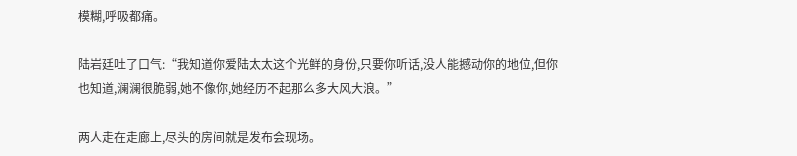模糊,呼吸都痛。

陆岩廷吐了口气:“我知道你爱陆太太这个光鲜的身份,只要你听话,没人能撼动你的地位,但你也知道,澜澜很脆弱,她不像你,她经历不起那么多大风大浪。”

两人走在走廊上,尽头的房间就是发布会现场。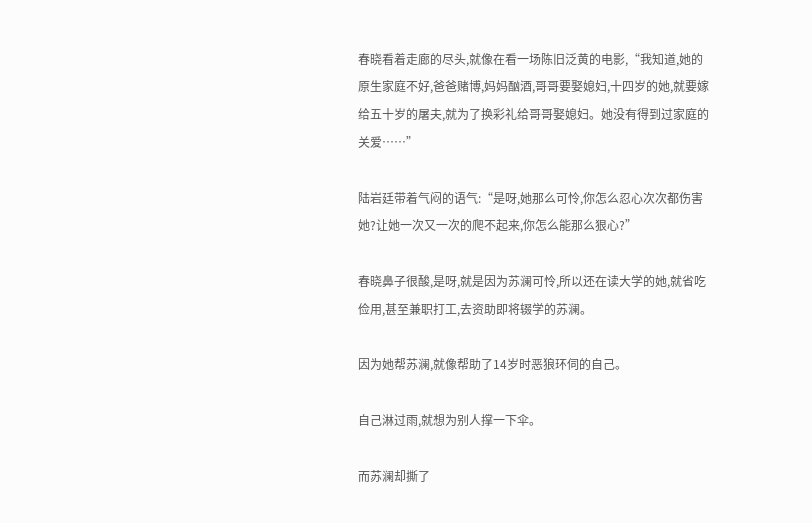春晓看着走廊的尽头,就像在看一场陈旧泛黄的电影,“我知道,她的原生家庭不好,爸爸赌博,妈妈酗酒,哥哥要娶媳妇,十四岁的她,就要嫁给五十岁的屠夫,就为了换彩礼给哥哥娶媳妇。她没有得到过家庭的关爱……”

陆岩廷带着气闷的语气:“是呀,她那么可怜,你怎么忍心次次都伤害她?让她一次又一次的爬不起来,你怎么能那么狠心?”

春晓鼻子很酸,是呀,就是因为苏澜可怜,所以还在读大学的她,就省吃俭用,甚至兼职打工,去资助即将辍学的苏澜。

因为她帮苏澜,就像帮助了14岁时恶狼环伺的自己。

自己淋过雨,就想为别人撑一下伞。

而苏澜却撕了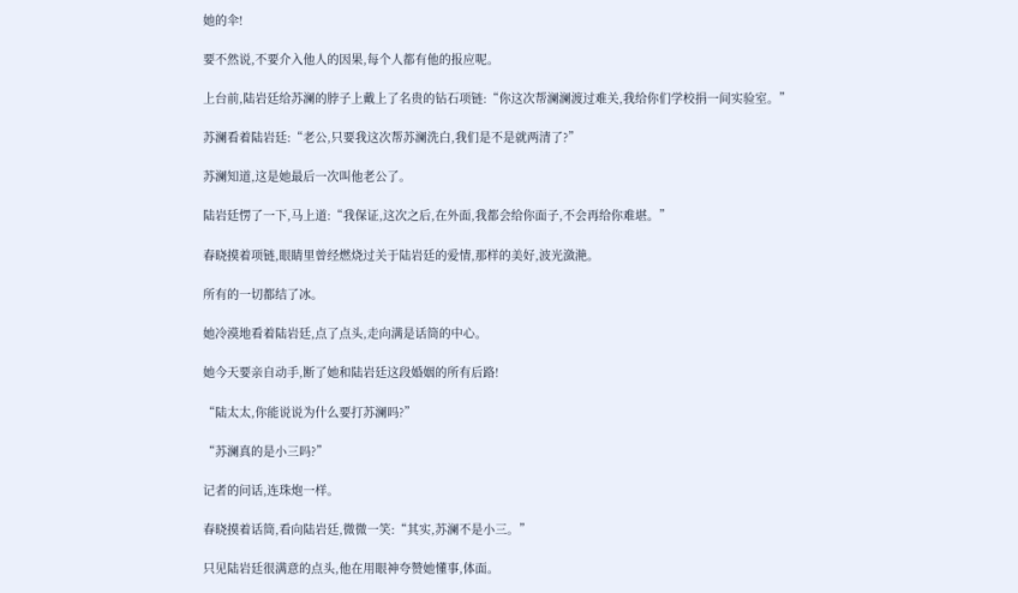她的伞!

要不然说,不要介入他人的因果,每个人都有他的报应呢。

上台前,陆岩廷给苏澜的脖子上戴上了名贵的钻石项链:“你这次帮澜澜渡过难关,我给你们学校捐一间实验室。”

苏澜看着陆岩廷:“老公,只要我这次帮苏澜洗白,我们是不是就两清了?”

苏澜知道,这是她最后一次叫他老公了。

陆岩廷愣了一下,马上道:“我保证,这次之后,在外面,我都会给你面子,不会再给你难堪。”

春晓摸着项链,眼睛里曾经燃烧过关于陆岩廷的爱情,那样的美好,波光潋滟。

所有的一切都结了冰。

她冷漠地看着陆岩廷,点了点头,走向满是话筒的中心。

她今天要亲自动手,断了她和陆岩廷这段婚姻的所有后路!

“陆太太,你能说说为什么要打苏澜吗?”

“苏澜真的是小三吗?”

记者的问话,连珠炮一样。

春晓摸着话筒,看向陆岩廷,微微一笑:“其实,苏澜不是小三。”

只见陆岩廷很满意的点头,他在用眼神夸赞她懂事,体面。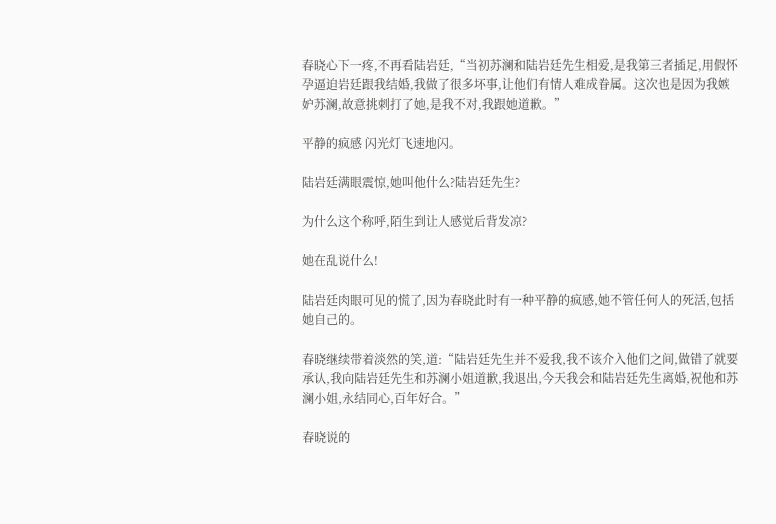春晓心下一疼,不再看陆岩廷,“当初苏澜和陆岩廷先生相爱,是我第三者插足,用假怀孕逼迫岩廷跟我结婚,我做了很多坏事,让他们有情人难成眷属。这次也是因为我嫉妒苏澜,故意挑刺打了她,是我不对,我跟她道歉。”

平静的疯感 闪光灯飞速地闪。

陆岩廷满眼震惊,她叫他什么?陆岩廷先生?

为什么这个称呼,陌生到让人感觉后背发凉?

她在乱说什么!

陆岩廷肉眼可见的慌了,因为春晓此时有一种平静的疯感,她不管任何人的死活,包括她自己的。

春晓继续带着淡然的笑,道:“陆岩廷先生并不爱我,我不该介入他们之间,做错了就要承认,我向陆岩廷先生和苏澜小姐道歉,我退出,今天我会和陆岩廷先生离婚,祝他和苏澜小姐,永结同心,百年好合。”

春晓说的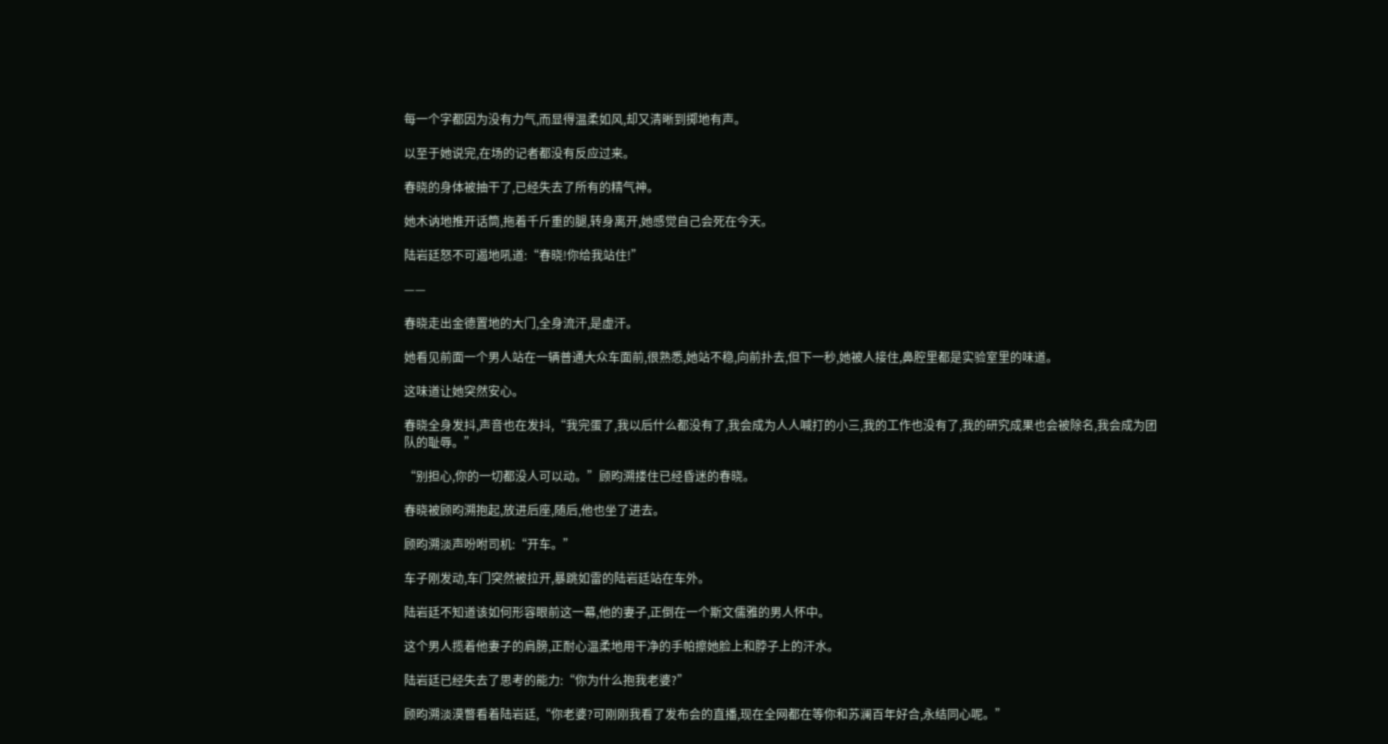每一个字都因为没有力气,而显得温柔如风,却又清晰到掷地有声。

以至于她说完,在场的记者都没有反应过来。

春晓的身体被抽干了,已经失去了所有的精气神。

她木讷地推开话筒,拖着千斤重的腿,转身离开,她感觉自己会死在今天。

陆岩廷怒不可遏地吼道:“春晓!你给我站住!”

——

春晓走出金德置地的大门,全身流汗,是虚汗。

她看见前面一个男人站在一辆普通大众车面前,很熟悉,她站不稳,向前扑去,但下一秒,她被人接住,鼻腔里都是实验室里的味道。

这味道让她突然安心。

春晓全身发抖,声音也在发抖,“我完蛋了,我以后什么都没有了,我会成为人人喊打的小三,我的工作也没有了,我的研究成果也会被除名,我会成为团队的耻辱。”

“别担心,你的一切都没人可以动。”顾昀溯搂住已经昏迷的春晓。

春晓被顾昀溯抱起,放进后座,随后,他也坐了进去。

顾昀溯淡声吩咐司机:“开车。”

车子刚发动,车门突然被拉开,暴跳如雷的陆岩廷站在车外。

陆岩廷不知道该如何形容眼前这一幕,他的妻子,正倒在一个斯文儒雅的男人怀中。

这个男人揽着他妻子的肩膀,正耐心温柔地用干净的手帕擦她脸上和脖子上的汗水。

陆岩廷已经失去了思考的能力:“你为什么抱我老婆?”

顾昀溯淡漠瞥看着陆岩廷,“你老婆?可刚刚我看了发布会的直播,现在全网都在等你和苏澜百年好合,永结同心呢。”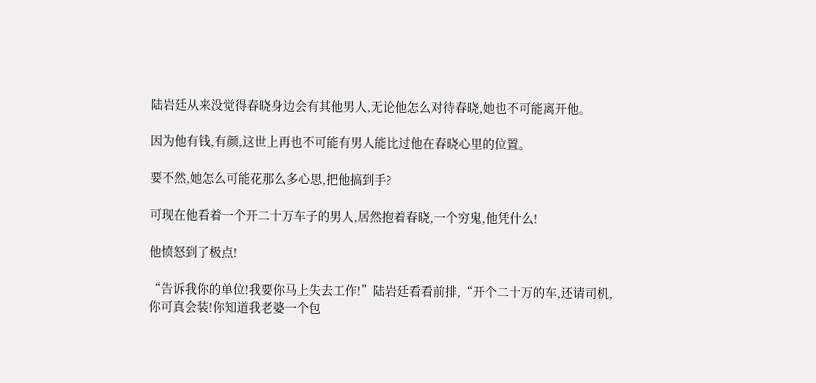陆岩廷从来没觉得春晓身边会有其他男人,无论他怎么对待春晓,她也不可能离开他。

因为他有钱,有颜,这世上再也不可能有男人能比过他在春晓心里的位置。

要不然,她怎么可能花那么多心思,把他搞到手?

可现在他看着一个开二十万车子的男人,居然抱着春晓,一个穷鬼,他凭什么!

他愤怒到了极点!

“告诉我你的单位!我要你马上失去工作!”陆岩廷看看前排,“开个二十万的车,还请司机,你可真会装!你知道我老婆一个包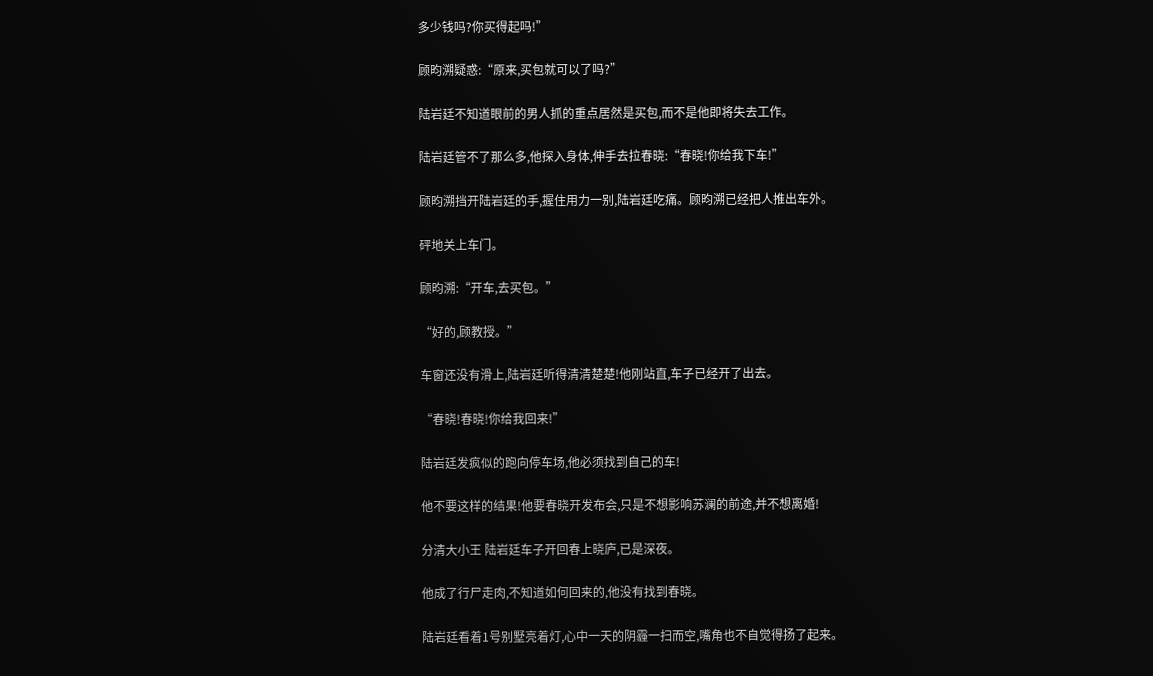多少钱吗?你买得起吗!”

顾昀溯疑惑:“原来,买包就可以了吗?”

陆岩廷不知道眼前的男人抓的重点居然是买包,而不是他即将失去工作。

陆岩廷管不了那么多,他探入身体,伸手去拉春晓:“春晓!你给我下车!”

顾昀溯挡开陆岩廷的手,握住用力一别,陆岩廷吃痛。顾昀溯已经把人推出车外。

砰地关上车门。

顾昀溯:“开车,去买包。”

“好的,顾教授。”

车窗还没有滑上,陆岩廷听得清清楚楚!他刚站直,车子已经开了出去。

“春晓!春晓!你给我回来!”

陆岩廷发疯似的跑向停车场,他必须找到自己的车!

他不要这样的结果!他要春晓开发布会,只是不想影响苏澜的前途,并不想离婚!

分清大小王 陆岩廷车子开回春上晓庐,已是深夜。

他成了行尸走肉,不知道如何回来的,他没有找到春晓。

陆岩廷看着1号别墅亮着灯,心中一天的阴霾一扫而空,嘴角也不自觉得扬了起来。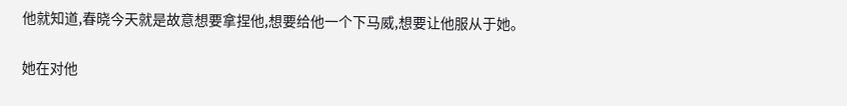他就知道,春晓今天就是故意想要拿捏他,想要给他一个下马威,想要让他服从于她。

她在对他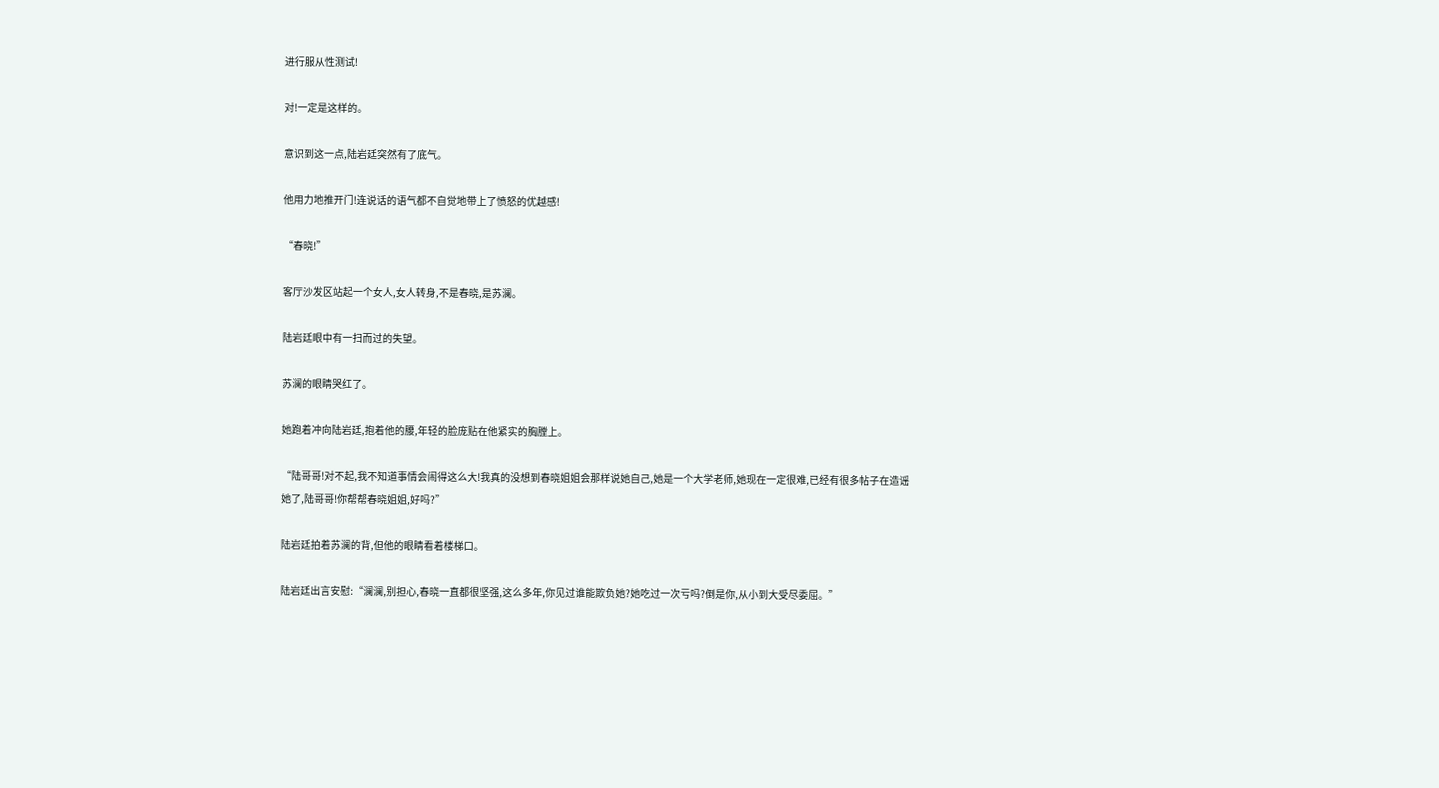进行服从性测试!

对!一定是这样的。

意识到这一点,陆岩廷突然有了底气。

他用力地推开门!连说话的语气都不自觉地带上了愤怒的优越感!

“春晓!”

客厅沙发区站起一个女人,女人转身,不是春晓,是苏澜。

陆岩廷眼中有一扫而过的失望。

苏澜的眼睛哭红了。

她跑着冲向陆岩廷,抱着他的腰,年轻的脸庞贴在他紧实的胸膛上。

“陆哥哥!对不起,我不知道事情会闹得这么大!我真的没想到春晓姐姐会那样说她自己,她是一个大学老师,她现在一定很难,已经有很多帖子在造谣她了,陆哥哥!你帮帮春晓姐姐,好吗?”

陆岩廷拍着苏澜的背,但他的眼睛看着楼梯口。

陆岩廷出言安慰:“澜澜,别担心,春晓一直都很坚强,这么多年,你见过谁能欺负她?她吃过一次亏吗?倒是你,从小到大受尽委屈。”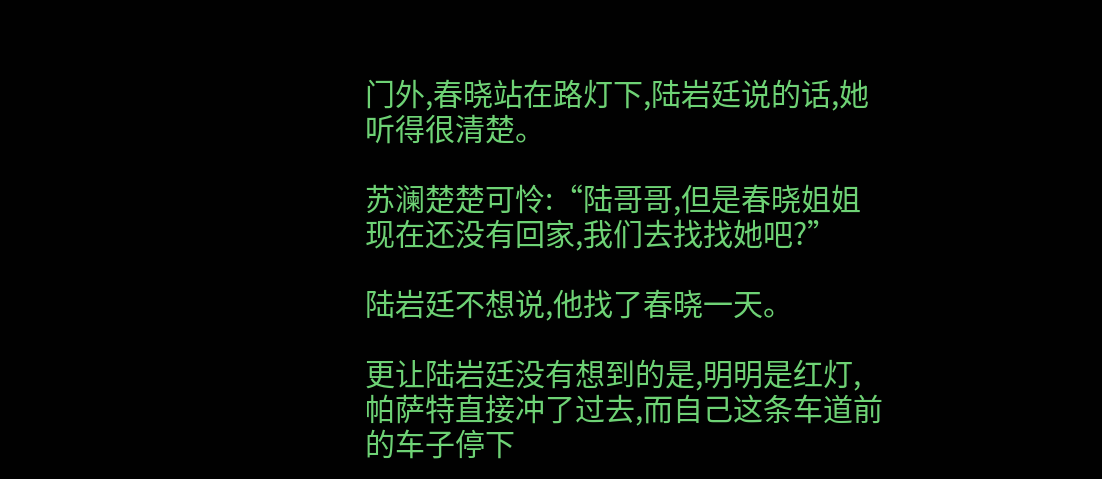门外,春晓站在路灯下,陆岩廷说的话,她听得很清楚。

苏澜楚楚可怜:“陆哥哥,但是春晓姐姐现在还没有回家,我们去找找她吧?”

陆岩廷不想说,他找了春晓一天。

更让陆岩廷没有想到的是,明明是红灯,帕萨特直接冲了过去,而自己这条车道前的车子停下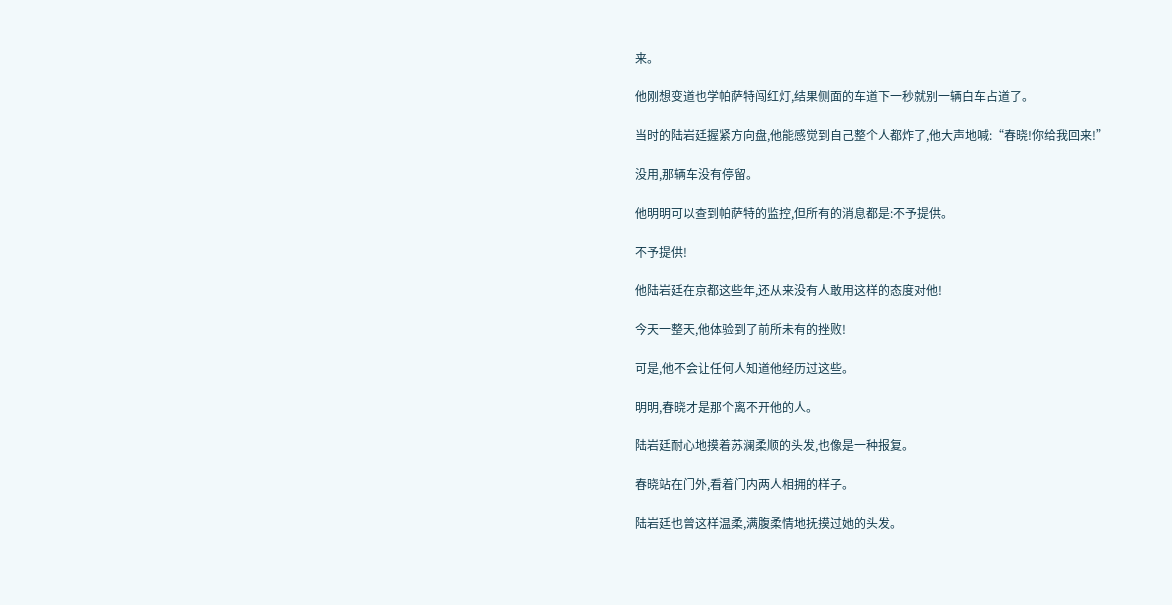来。

他刚想变道也学帕萨特闯红灯,结果侧面的车道下一秒就别一辆白车占道了。

当时的陆岩廷握紧方向盘,他能感觉到自己整个人都炸了,他大声地喊:“春晓!你给我回来!”

没用,那辆车没有停留。

他明明可以查到帕萨特的监控,但所有的消息都是:不予提供。

不予提供!

他陆岩廷在京都这些年,还从来没有人敢用这样的态度对他!

今天一整天,他体验到了前所未有的挫败!

可是,他不会让任何人知道他经历过这些。

明明,春晓才是那个离不开他的人。

陆岩廷耐心地摸着苏澜柔顺的头发,也像是一种报复。

春晓站在门外,看着门内两人相拥的样子。

陆岩廷也曾这样温柔,满腹柔情地抚摸过她的头发。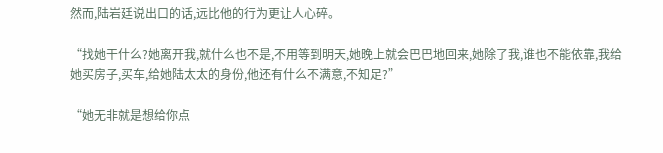然而,陆岩廷说出口的话,远比他的行为更让人心碎。

“找她干什么?她离开我,就什么也不是,不用等到明天,她晚上就会巴巴地回来,她除了我,谁也不能依靠,我给她买房子,买车,给她陆太太的身份,他还有什么不满意,不知足?”

“她无非就是想给你点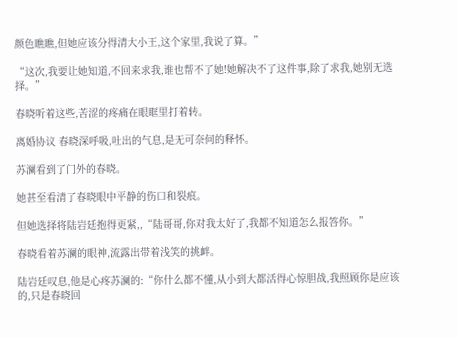颜色瞧瞧,但她应该分得清大小王,这个家里,我说了算。”

“这次,我要让她知道,不回来求我,谁也帮不了她!她解决不了这件事,除了求我,她别无选择。”

春晓听着这些,苦涩的疼痛在眼眶里打着转。

离婚协议 春晓深呼吸,吐出的气息,是无可奈何的释怀。

苏澜看到了门外的春晓。

她甚至看清了春晓眼中平静的伤口和裂痕。

但她选择将陆岩廷抱得更紧,,“陆哥哥,你对我太好了,我都不知道怎么报答你。”

春晓看着苏澜的眼神,流露出带着浅笑的挑衅。

陆岩廷叹息,他是心疼苏澜的:“你什么都不懂,从小到大都活得心惊胆战,我照顾你是应该的,只是春晓回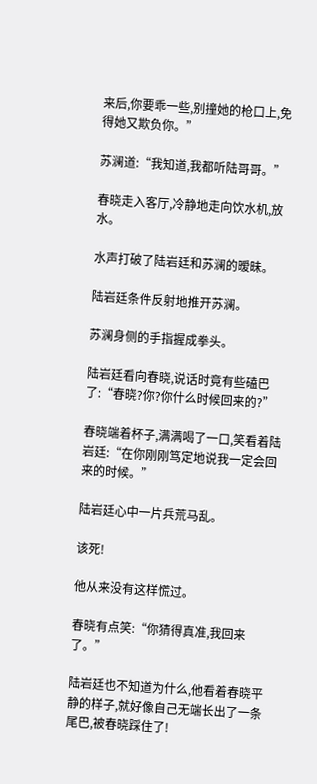来后,你要乖一些,别撞她的枪口上,免得她又欺负你。”

苏澜道:“我知道,我都听陆哥哥。”

春晓走入客厅,冷静地走向饮水机,放水。

水声打破了陆岩廷和苏澜的暧昧。

陆岩廷条件反射地推开苏澜。

苏澜身侧的手指握成拳头。

陆岩廷看向春晓,说话时竟有些磕巴了:“春晓?你?你什么时候回来的?”

春晓端着杯子,满满喝了一口,笑看着陆岩廷:“在你刚刚笃定地说我一定会回来的时候。”

陆岩廷心中一片兵荒马乱。

该死!

他从来没有这样慌过。

春晓有点笑:“你猜得真准,我回来了。”

陆岩廷也不知道为什么,他看着春晓平静的样子,就好像自己无端长出了一条尾巴,被春晓踩住了!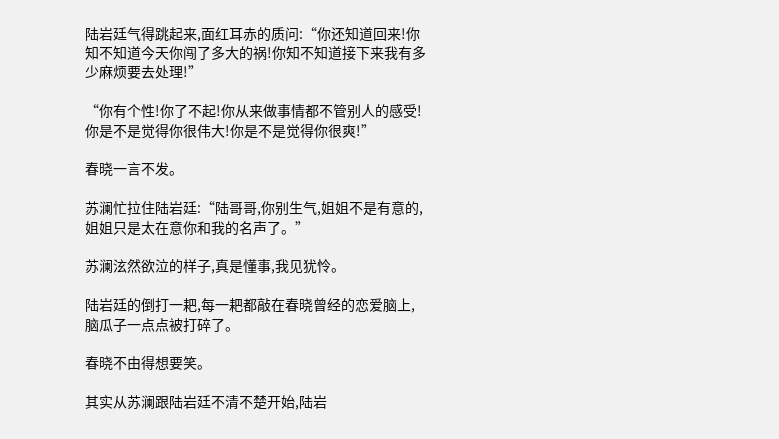陆岩廷气得跳起来,面红耳赤的质问:“你还知道回来!你知不知道今天你闯了多大的祸!你知不知道接下来我有多少麻烦要去处理!”

“你有个性!你了不起!你从来做事情都不管别人的感受!你是不是觉得你很伟大!你是不是觉得你很爽!”

春晓一言不发。

苏澜忙拉住陆岩廷:“陆哥哥,你别生气,姐姐不是有意的,姐姐只是太在意你和我的名声了。”

苏澜泫然欲泣的样子,真是懂事,我见犹怜。

陆岩廷的倒打一耙,每一耙都敲在春晓曾经的恋爱脑上,脑瓜子一点点被打碎了。

春晓不由得想要笑。

其实从苏澜跟陆岩廷不清不楚开始,陆岩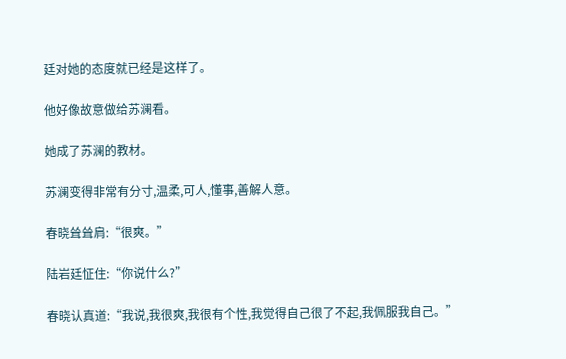廷对她的态度就已经是这样了。

他好像故意做给苏澜看。

她成了苏澜的教材。

苏澜变得非常有分寸,温柔,可人,懂事,善解人意。

春晓耸耸肩:“很爽。”

陆岩廷怔住:“你说什么?”

春晓认真道:“我说,我很爽,我很有个性,我觉得自己很了不起,我佩服我自己。”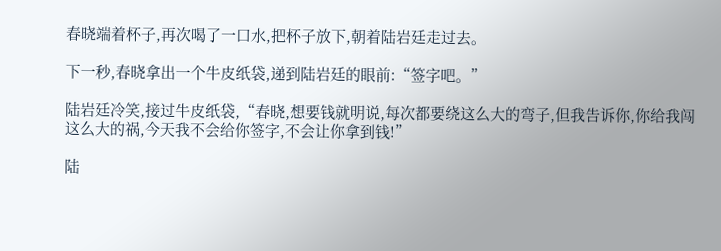春晓端着杯子,再次喝了一口水,把杯子放下,朝着陆岩廷走过去。

下一秒,春晓拿出一个牛皮纸袋,递到陆岩廷的眼前:“签字吧。”

陆岩廷冷笑,接过牛皮纸袋,“春晓,想要钱就明说,每次都要绕这么大的弯子,但我告诉你,你给我闯这么大的祸,今天我不会给你签字,不会让你拿到钱!”

陆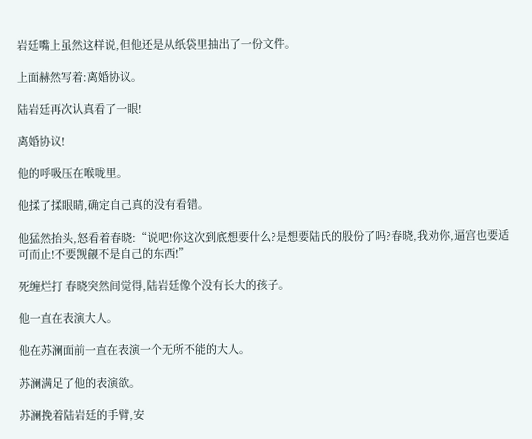岩廷嘴上虽然这样说,但他还是从纸袋里抽出了一份文件。

上面赫然写着:离婚协议。

陆岩廷再次认真看了一眼!

离婚协议!

他的呼吸压在喉咙里。

他揉了揉眼睛,确定自己真的没有看错。

他猛然抬头,怒看着春晓:“说吧!你这次到底想要什么?是想要陆氏的股份了吗?春晓,我劝你,逼宫也要适可而止!不要觊觎不是自己的东西!”

死缠烂打 春晓突然间觉得,陆岩廷像个没有长大的孩子。

他一直在表演大人。

他在苏澜面前一直在表演一个无所不能的大人。

苏澜满足了他的表演欲。

苏澜挽着陆岩廷的手臂,安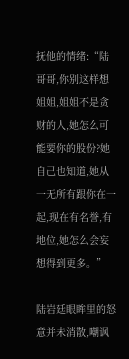抚他的情绪:“陆哥哥,你别这样想姐姐,姐姐不是贪财的人,她怎么可能要你的股份?她自己也知道,她从一无所有跟你在一起,现在有名誉,有地位,她怎么会妄想得到更多。”

陆岩廷眼眸里的怒意并未消散,嘲讽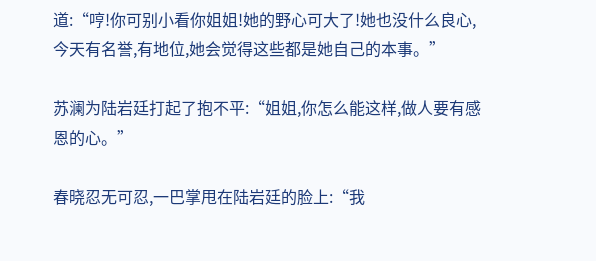道:“哼!你可别小看你姐姐!她的野心可大了!她也没什么良心,今天有名誉,有地位,她会觉得这些都是她自己的本事。”

苏澜为陆岩廷打起了抱不平:“姐姐,你怎么能这样,做人要有感恩的心。”

春晓忍无可忍,一巴掌甩在陆岩廷的脸上:“我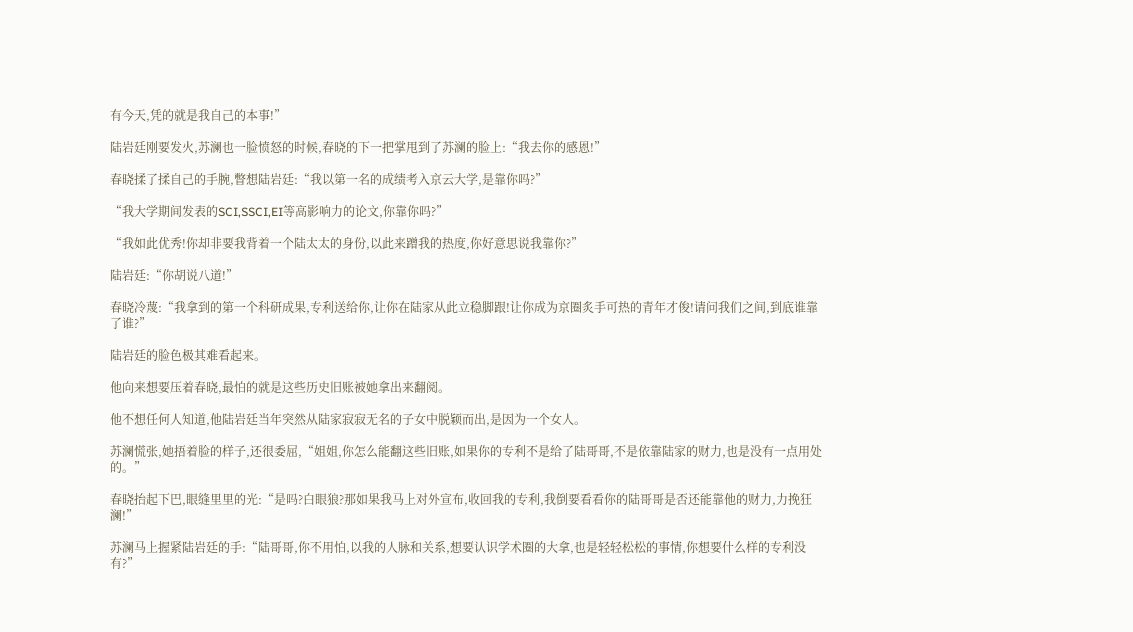有今天,凭的就是我自己的本事!”

陆岩廷刚要发火,苏澜也一脸愤怒的时候,春晓的下一把掌甩到了苏澜的脸上:“我去你的感恩!”

春晓揉了揉自己的手腕,瞥想陆岩廷:“我以第一名的成绩考入京云大学,是靠你吗?”

“我大学期间发表的SCI,SSCI,EI等高影响力的论文,你靠你吗?”

“我如此优秀!你却非要我背着一个陆太太的身份,以此来蹭我的热度,你好意思说我靠你?”

陆岩廷:“你胡说八道!”

春晓冷蔑:“我拿到的第一个科研成果,专利送给你,让你在陆家从此立稳脚跟!让你成为京圈炙手可热的青年才俊!请问我们之间,到底谁靠了谁?”

陆岩廷的脸色极其难看起来。

他向来想要压着春晓,最怕的就是这些历史旧账被她拿出来翻阅。

他不想任何人知道,他陆岩廷当年突然从陆家寂寂无名的子女中脱颖而出,是因为一个女人。

苏澜慌张,她捂着脸的样子,还很委屈,“姐姐,你怎么能翻这些旧账,如果你的专利不是给了陆哥哥,不是依靠陆家的财力,也是没有一点用处的。”

春晓抬起下巴,眼缝里里的光:“是吗?白眼狼?那如果我马上对外宣布,收回我的专利,我倒要看看你的陆哥哥是否还能靠他的财力,力挽狂澜!”

苏澜马上握紧陆岩廷的手:“陆哥哥,你不用怕,以我的人脉和关系,想要认识学术圈的大拿,也是轻轻松松的事情,你想要什么样的专利没有?”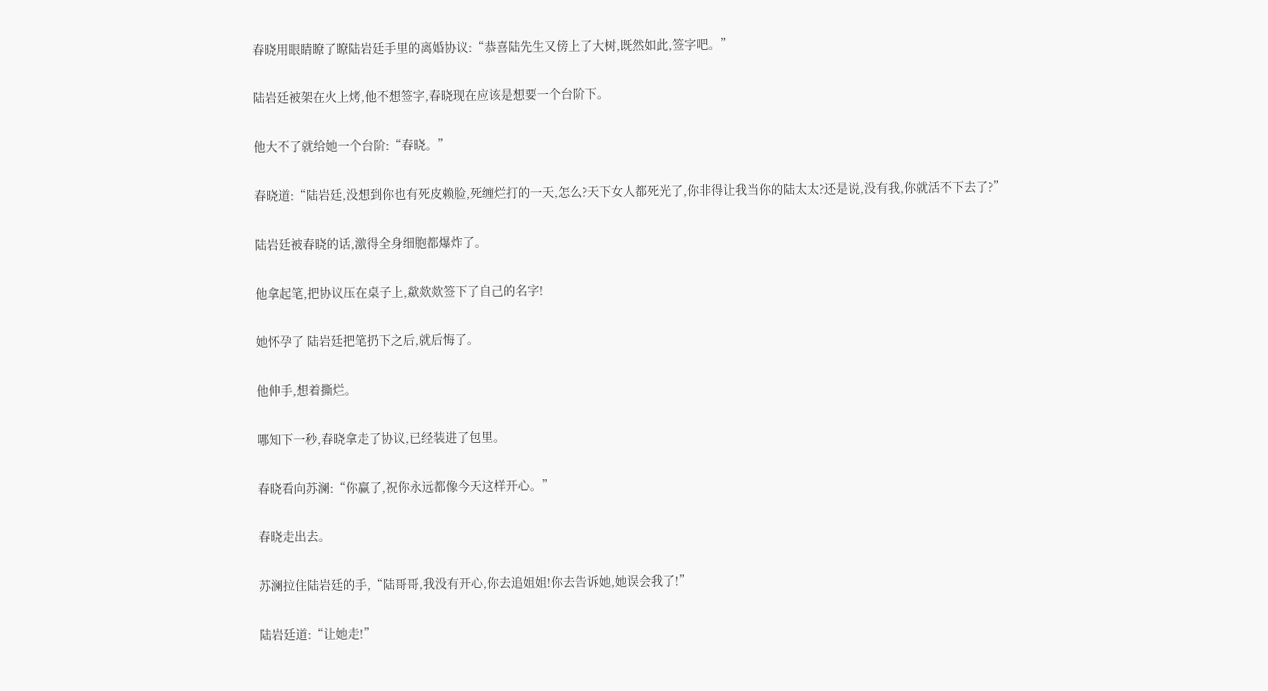春晓用眼睛瞭了瞭陆岩廷手里的离婚协议:“恭喜陆先生又傍上了大树,既然如此,签字吧。”

陆岩廷被架在火上烤,他不想签字,春晓现在应该是想要一个台阶下。

他大不了就给她一个台阶:“春晓。”

春晓道:“陆岩廷,没想到你也有死皮赖脸,死缠烂打的一天,怎么?天下女人都死光了,你非得让我当你的陆太太?还是说,没有我,你就活不下去了?”

陆岩廷被春晓的话,激得全身细胞都爆炸了。

他拿起笔,把协议压在桌子上,歘欻欻签下了自己的名字!

她怀孕了 陆岩廷把笔扔下之后,就后悔了。

他伸手,想着撕烂。

哪知下一秒,春晓拿走了协议,已经装进了包里。

春晓看向苏澜:“你赢了,祝你永远都像今天这样开心。”

春晓走出去。

苏澜拉住陆岩廷的手,“陆哥哥,我没有开心,你去追姐姐!你去告诉她,她误会我了!”

陆岩廷道:“让她走!”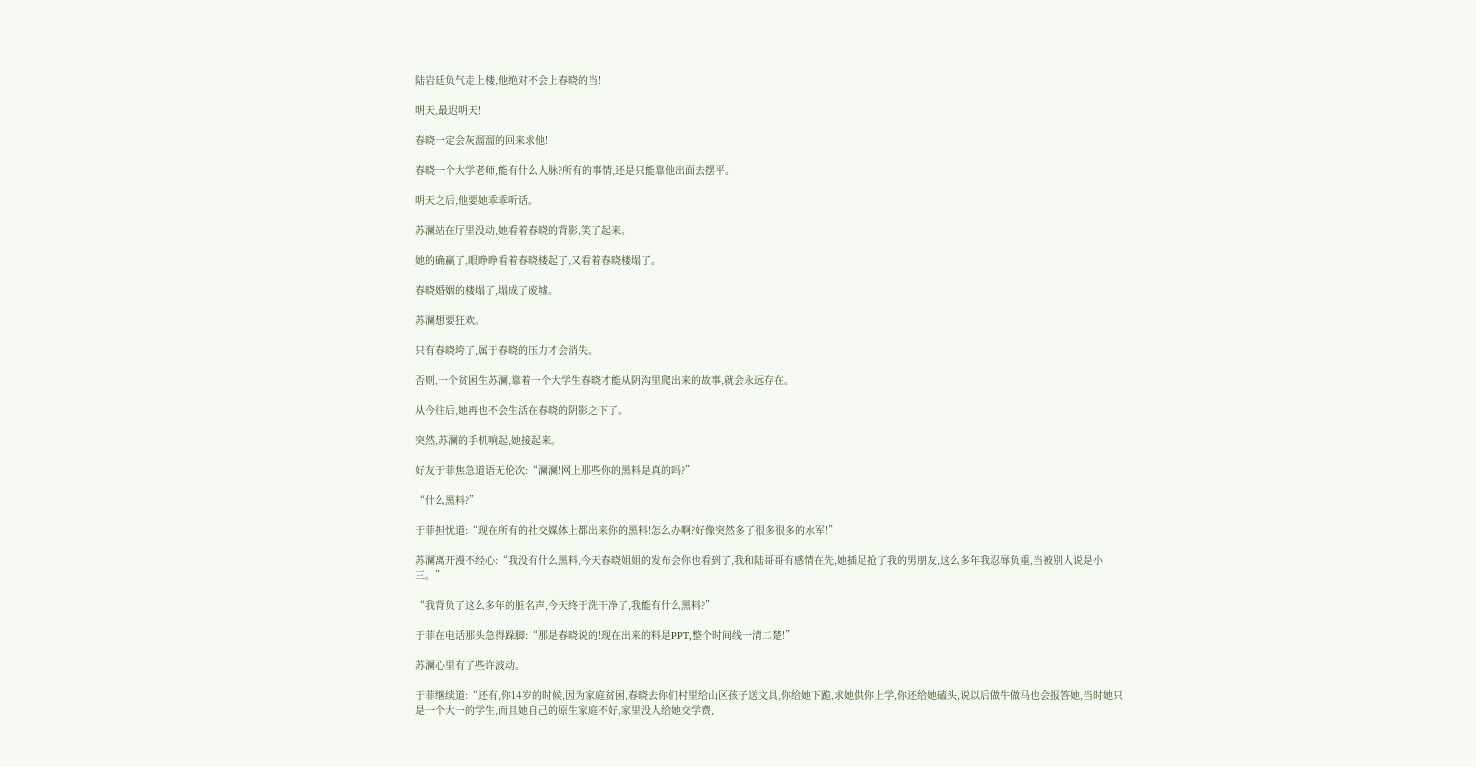陆岩廷负气走上楼,他绝对不会上春晓的当!

明天,最迟明天!

春晓一定会灰溜溜的回来求他!

春晓一个大学老师,能有什么人脉?所有的事情,还是只能靠他出面去摆平。

明天之后,他要她乖乖听话。

苏澜站在厅里没动,她看着春晓的背影,笑了起来。

她的确赢了,眼睁睁看着春晓楼起了,又看着春晓楼塌了。

春晓婚姻的楼塌了,塌成了废墟。

苏澜想要狂欢。

只有春晓垮了,属于春晓的压力才会消失。

否则,一个贫困生苏澜,靠着一个大学生春晓才能从阴沟里爬出来的故事,就会永远存在。

从今往后,她再也不会生活在春晓的阴影之下了。

突然,苏澜的手机响起,她接起来。

好友于菲焦急道语无伦次:“澜澜!网上那些你的黑料是真的吗?”

“什么黑料?”

于菲担忧道:“现在所有的社交媒体上都出来你的黑料!怎么办啊?好像突然多了很多很多的水军!”

苏澜离开漫不经心:“我没有什么黑料,今天春晓姐姐的发布会你也看到了,我和陆哥哥有感情在先,她插足抢了我的男朋友,这么多年我忍辱负重,当被别人说是小三。”

“我背负了这么多年的脏名声,今天终于洗干净了,我能有什么黑料?”

于菲在电话那头急得跺脚:“那是春晓说的!现在出来的料是PPT,整个时间线一清二楚!”

苏澜心里有了些许波动。

于菲继续道:“还有,你14岁的时候,因为家庭贫困,春晓去你们村里给山区孩子送文具,你给她下跪,求她供你上学,你还给她磕头,说以后做牛做马也会报答她,当时她只是一个大一的学生,而且她自己的原生家庭不好,家里没人给她交学费,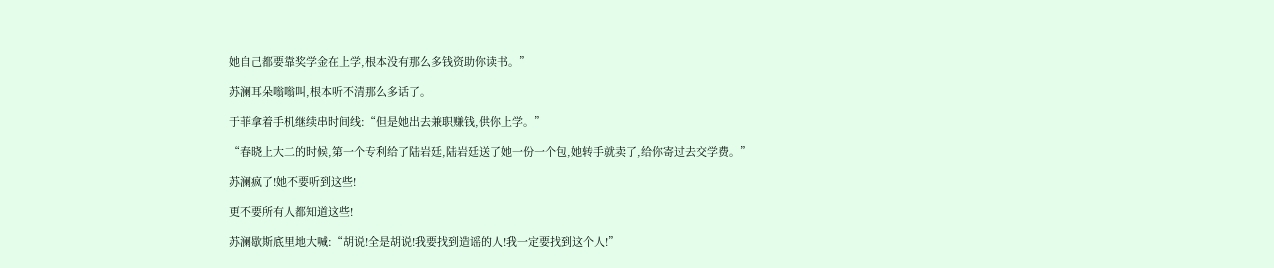她自己都要靠奖学金在上学,根本没有那么多钱资助你读书。”

苏澜耳朵嗡嗡叫,根本听不清那么多话了。

于菲拿着手机继续串时间线:“但是她出去兼职赚钱,供你上学。”

“春晓上大二的时候,第一个专利给了陆岩廷,陆岩廷送了她一份一个包,她转手就卖了,给你寄过去交学费。”

苏澜疯了!她不要听到这些!

更不要所有人都知道这些!

苏澜歇斯底里地大喊:“胡说!全是胡说!我要找到造谣的人!我一定要找到这个人!”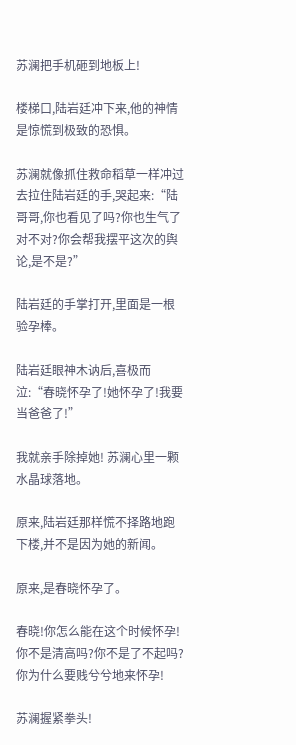苏澜把手机砸到地板上!

楼梯口,陆岩廷冲下来,他的神情是惊慌到极致的恐惧。

苏澜就像抓住救命稻草一样冲过去拉住陆岩廷的手,哭起来:“陆哥哥,你也看见了吗?你也生气了对不对?你会帮我摆平这次的舆论,是不是?”

陆岩廷的手掌打开,里面是一根验孕棒。

陆岩廷眼神木讷后,喜极而泣:“春晓怀孕了!她怀孕了!我要当爸爸了!”

我就亲手除掉她! 苏澜心里一颗水晶球落地。

原来,陆岩廷那样慌不择路地跑下楼,并不是因为她的新闻。

原来,是春晓怀孕了。

春晓!你怎么能在这个时候怀孕!你不是清高吗?你不是了不起吗?你为什么要贱兮兮地来怀孕!

苏澜握紧拳头!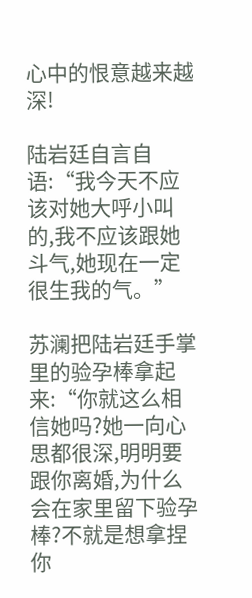心中的恨意越来越深!

陆岩廷自言自语:“我今天不应该对她大呼小叫的,我不应该跟她斗气,她现在一定很生我的气。”

苏澜把陆岩廷手掌里的验孕棒拿起来:“你就这么相信她吗?她一向心思都很深,明明要跟你离婚,为什么会在家里留下验孕棒?不就是想拿捏你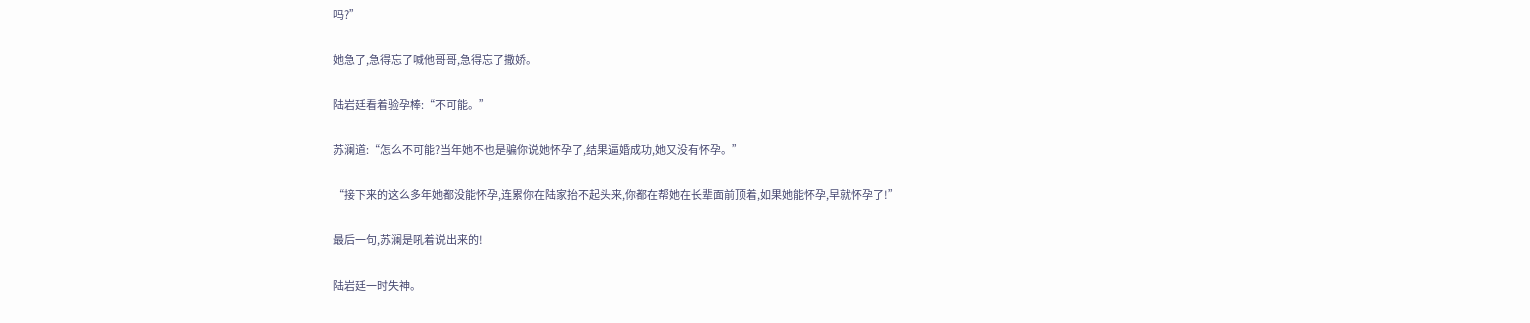吗?”

她急了,急得忘了喊他哥哥,急得忘了撒娇。

陆岩廷看着验孕棒:“不可能。”

苏澜道:“怎么不可能?当年她不也是骗你说她怀孕了,结果逼婚成功,她又没有怀孕。”

“接下来的这么多年她都没能怀孕,连累你在陆家抬不起头来,你都在帮她在长辈面前顶着,如果她能怀孕,早就怀孕了!”

最后一句,苏澜是吼着说出来的!

陆岩廷一时失神。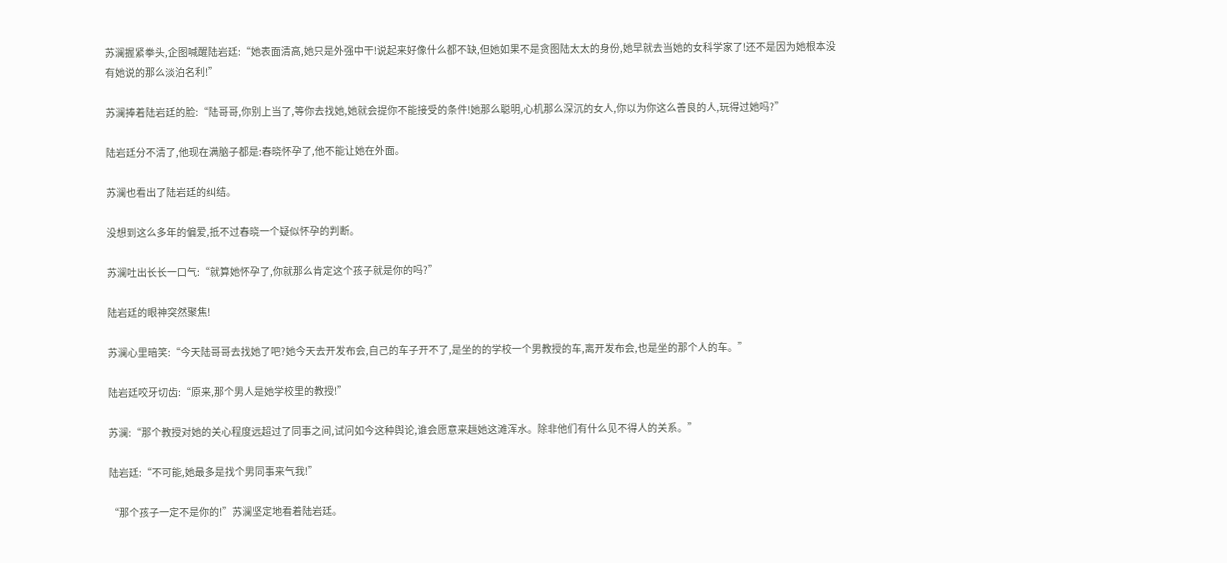苏澜握紧拳头,企图喊醒陆岩廷:“她表面清高,她只是外强中干!说起来好像什么都不缺,但她如果不是贪图陆太太的身份,她早就去当她的女科学家了!还不是因为她根本没有她说的那么淡泊名利!”

苏澜捧着陆岩廷的脸:“陆哥哥,你别上当了,等你去找她,她就会提你不能接受的条件!她那么聪明,心机那么深沉的女人,你以为你这么善良的人,玩得过她吗?”

陆岩廷分不清了,他现在满脑子都是:春晓怀孕了,他不能让她在外面。

苏澜也看出了陆岩廷的纠结。

没想到这么多年的偏爱,抵不过春晓一个疑似怀孕的判断。

苏澜吐出长长一口气:“就算她怀孕了,你就那么肯定这个孩子就是你的吗?”

陆岩廷的眼神突然聚焦!

苏澜心里暗笑:“今天陆哥哥去找她了吧?她今天去开发布会,自己的车子开不了,是坐的的学校一个男教授的车,离开发布会,也是坐的那个人的车。”

陆岩廷咬牙切齿:“原来,那个男人是她学校里的教授!”

苏澜:“那个教授对她的关心程度远超过了同事之间,试问如今这种舆论,谁会愿意来趟她这滩浑水。除非他们有什么见不得人的关系。”

陆岩廷:“不可能,她最多是找个男同事来气我!”

“那个孩子一定不是你的!”苏澜坚定地看着陆岩廷。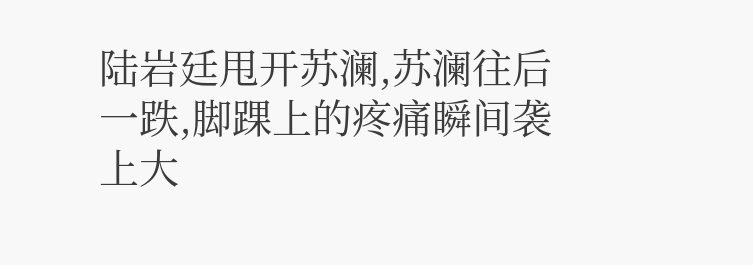陆岩廷甩开苏澜,苏澜往后一跌,脚踝上的疼痛瞬间袭上大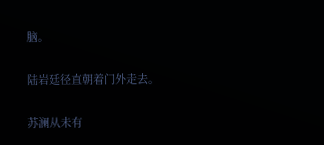脑。

陆岩廷径直朝着门外走去。

苏澜从未有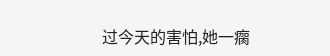过今天的害怕,她一瘸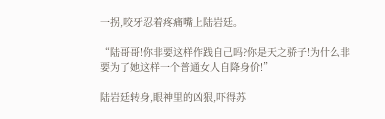一拐,咬牙忍着疼痛嘴上陆岩廷。

“陆哥哥!你非要这样作践自己吗?你是天之骄子!为什么非要为了她这样一个普通女人自降身价!”

陆岩廷转身,眼神里的凶狠,吓得苏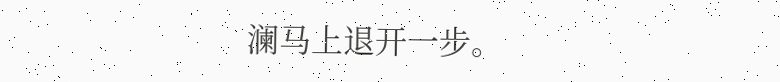澜马上退开一步。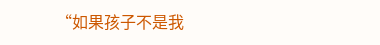“如果孩子不是我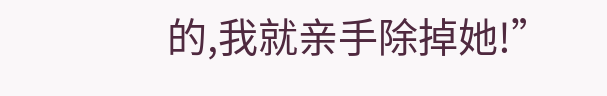的,我就亲手除掉她!”